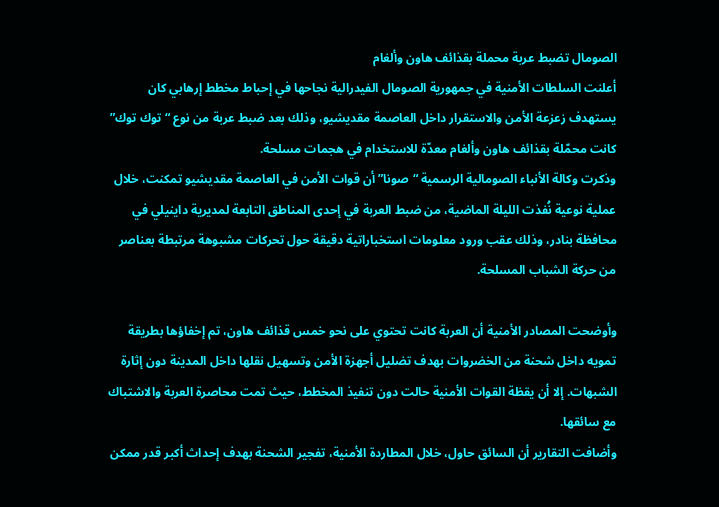الصومال تضبط عربة محملة بقذائف هاون وألغام
أعلنت السلطات الأمنية في جمهورية الصومال الفيدرالية نجاحها في إحباط مخطط إرهابي كان يستهدف زعزعة الأمن والاستقرار داخل العاصمة مقديشيو، وذلك بعد ضبط عربة من نوع “توك توك” كانت محمّلة بقذائف هاون وألغام معدّة للاستخدام في هجمات مسلحة.
وذكرت وكالة الأنباء الصومالية الرسمية “صونا” أن قوات الأمن في العاصمة مقديشيو تمكنت، خلال عملية نوعية نُفذت الليلة الماضية، من ضبط العربة في إحدى المناطق التابعة لمديرية داينيلي في محافظة بنادر، وذلك عقب ورود معلومات استخباراتية دقيقة حول تحركات مشبوهة مرتبطة بعناصر من حركة الشباب المسلحة.

وأوضحت المصادر الأمنية أن العربة كانت تحتوي على نحو خمس قذائف هاون، تم إخفاؤها بطريقة تمويه داخل شحنة من الخضروات بهدف تضليل أجهزة الأمن وتسهيل نقلها داخل المدينة دون إثارة الشبهات. إلا أن يقظة القوات الأمنية حالت دون تنفيذ المخطط، حيث تمت محاصرة العربة والاشتباك مع سائقها.
وأضافت التقارير أن السائق حاول، خلال المطاردة الأمنية، تفجير الشحنة بهدف إحداث أكبر قدر ممكن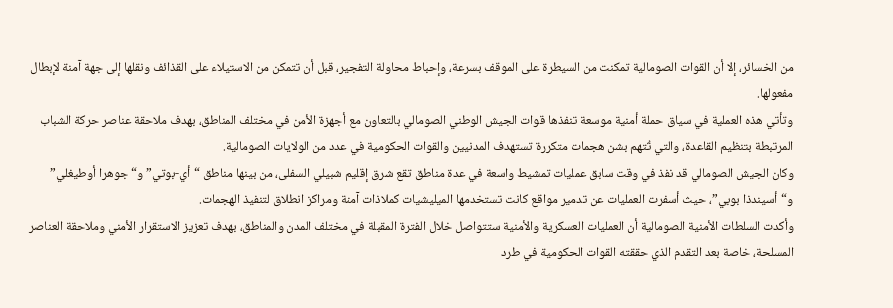من الخسائر، إلا أن القوات الصومالية تمكنت من السيطرة على الموقف بسرعة، وإحباط محاولة التفجير، قبل أن تتمكن من الاستيلاء على القذائف ونقلها إلى جهة آمنة لإبطال مفعولها.
وتأتي هذه العملية في سياق حملة أمنية موسعة تنفذها قوات الجيش الوطني الصومالي بالتعاون مع أجهزة الأمن في مختلف المناطق، بهدف ملاحقة عناصر حركة الشباب المرتبطة بتنظيم القاعدة، والتي تُتهم بشن هجمات متكررة تستهدف المدنيين والقوات الحكومية في عدد من الولايات الصومالية.
وكان الجيش الصومالي قد نفذ في وقت سابق عمليات تمشيط واسعة في عدة مناطق تقع شرق إقليم شبيلي السفلى، من بينها مناطق “أي-بوتي” و“جوهرا أوطيغلي” و“أسيندذا بوبي”، حيث أسفرت العمليات عن تدمير مواقع كانت تستخدمها الميليشيات كملاذات آمنة ومراكز انطلاق لتنفيذ الهجمات.
وأكدت السلطات الأمنية الصومالية أن العمليات العسكرية والأمنية ستتواصل خلال الفترة المقبلة في مختلف المدن والمناطق، بهدف تعزيز الاستقرار الأمني وملاحقة العناصر المسلحة، خاصة بعد التقدم الذي حققته القوات الحكومية في طرد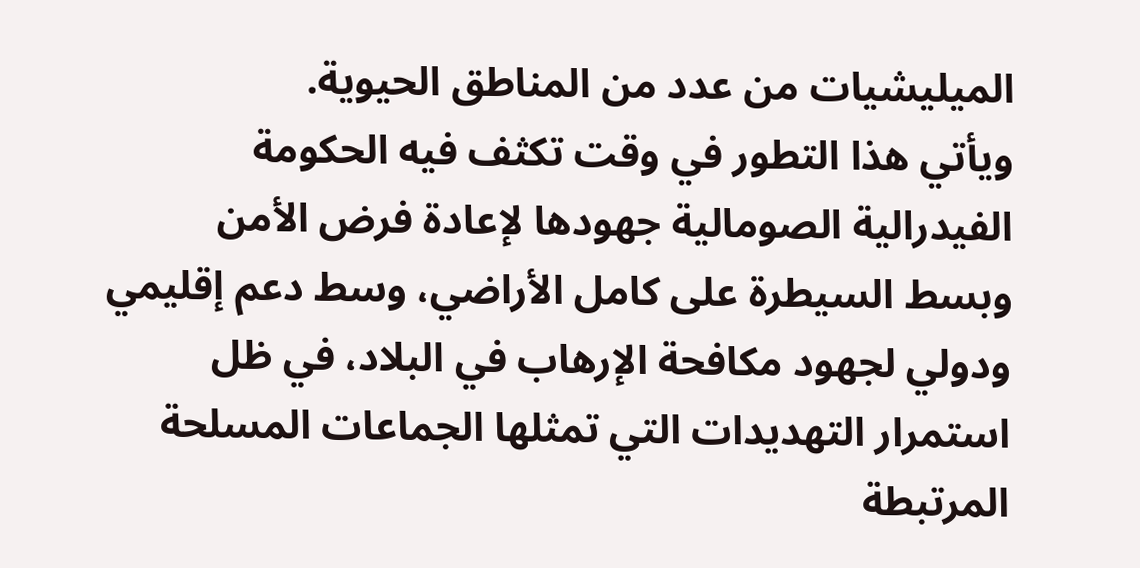الميليشيات من عدد من المناطق الحيوية.
ويأتي هذا التطور في وقت تكثف فيه الحكومة الفيدرالية الصومالية جهودها لإعادة فرض الأمن وبسط السيطرة على كامل الأراضي، وسط دعم إقليمي ودولي لجهود مكافحة الإرهاب في البلاد، في ظل استمرار التهديدات التي تمثلها الجماعات المسلحة المرتبطة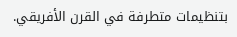بتنظيمات متطرفة في القرن الأفريقي.